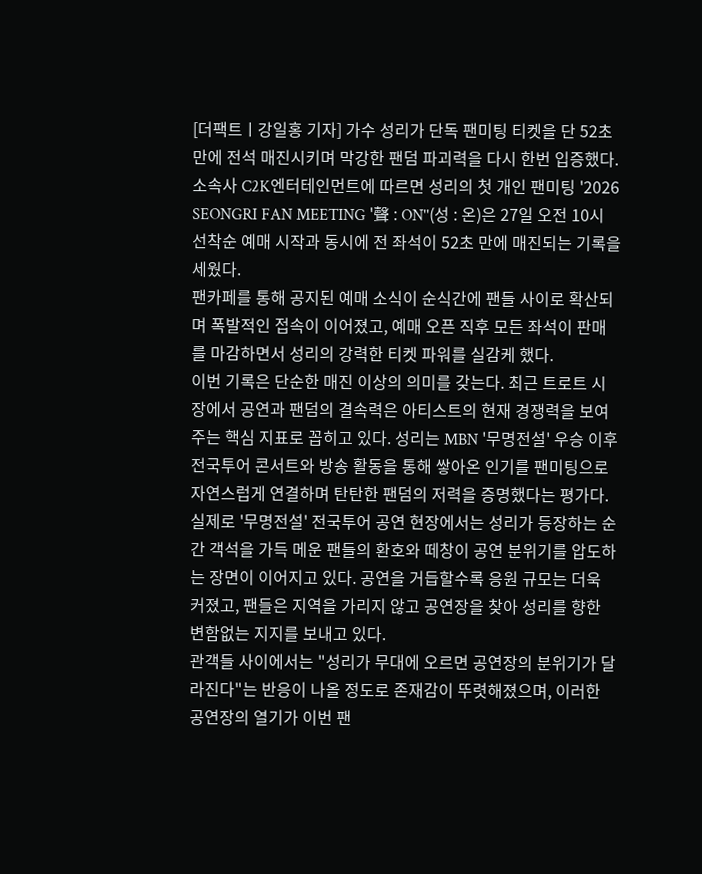[더팩트ㅣ강일홍 기자] 가수 성리가 단독 팬미팅 티켓을 단 52초 만에 전석 매진시키며 막강한 팬덤 파괴력을 다시 한번 입증했다.
소속사 C2K엔터테인먼트에 따르면 성리의 첫 개인 팬미팅 '2026 SEONGRI FAN MEETING '聲 : ON''(성 : 온)은 27일 오전 10시 선착순 예매 시작과 동시에 전 좌석이 52초 만에 매진되는 기록을 세웠다.
팬카페를 통해 공지된 예매 소식이 순식간에 팬들 사이로 확산되며 폭발적인 접속이 이어졌고, 예매 오픈 직후 모든 좌석이 판매를 마감하면서 성리의 강력한 티켓 파워를 실감케 했다.
이번 기록은 단순한 매진 이상의 의미를 갖는다. 최근 트로트 시장에서 공연과 팬덤의 결속력은 아티스트의 현재 경쟁력을 보여주는 핵심 지표로 꼽히고 있다. 성리는 MBN '무명전설' 우승 이후 전국투어 콘서트와 방송 활동을 통해 쌓아온 인기를 팬미팅으로 자연스럽게 연결하며 탄탄한 팬덤의 저력을 증명했다는 평가다.
실제로 '무명전설' 전국투어 공연 현장에서는 성리가 등장하는 순간 객석을 가득 메운 팬들의 환호와 떼창이 공연 분위기를 압도하는 장면이 이어지고 있다. 공연을 거듭할수록 응원 규모는 더욱 커졌고, 팬들은 지역을 가리지 않고 공연장을 찾아 성리를 향한 변함없는 지지를 보내고 있다.
관객들 사이에서는 "성리가 무대에 오르면 공연장의 분위기가 달라진다"는 반응이 나올 정도로 존재감이 뚜렷해졌으며, 이러한 공연장의 열기가 이번 팬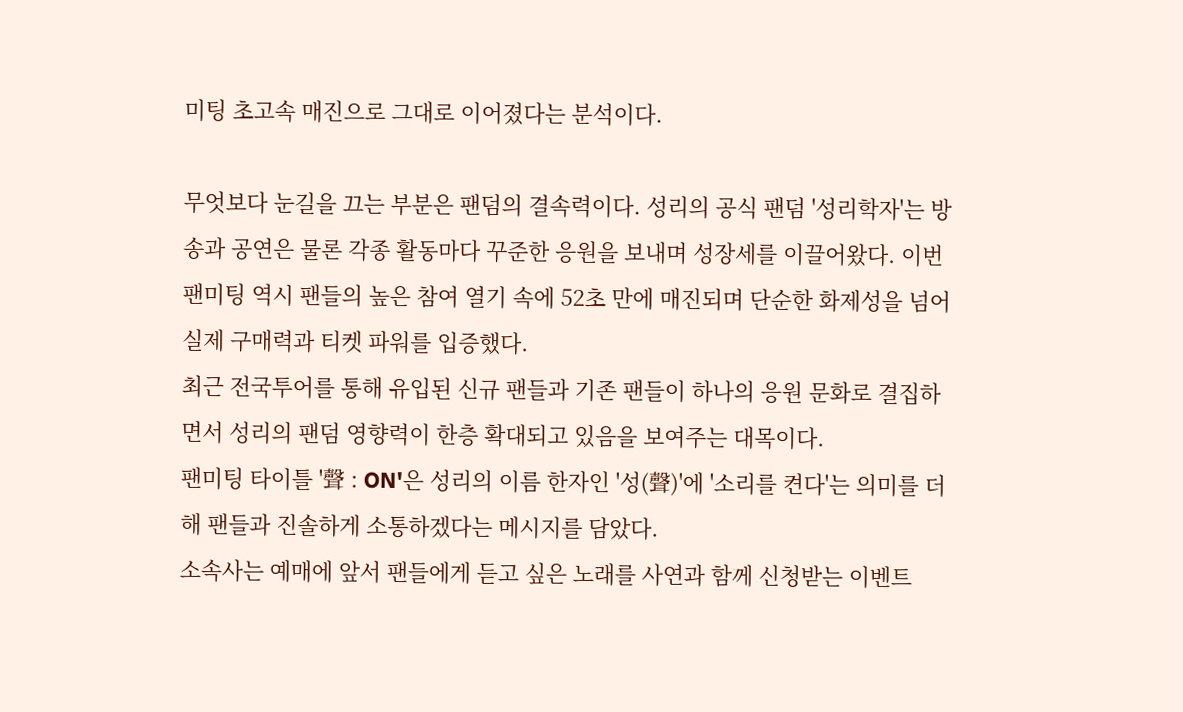미팅 초고속 매진으로 그대로 이어졌다는 분석이다.

무엇보다 눈길을 끄는 부분은 팬덤의 결속력이다. 성리의 공식 팬덤 '성리학자'는 방송과 공연은 물론 각종 활동마다 꾸준한 응원을 보내며 성장세를 이끌어왔다. 이번 팬미팅 역시 팬들의 높은 참여 열기 속에 52초 만에 매진되며 단순한 화제성을 넘어 실제 구매력과 티켓 파워를 입증했다.
최근 전국투어를 통해 유입된 신규 팬들과 기존 팬들이 하나의 응원 문화로 결집하면서 성리의 팬덤 영향력이 한층 확대되고 있음을 보여주는 대목이다.
팬미팅 타이틀 '聲 : ON'은 성리의 이름 한자인 '성(聲)'에 '소리를 켠다'는 의미를 더해 팬들과 진솔하게 소통하겠다는 메시지를 담았다.
소속사는 예매에 앞서 팬들에게 듣고 싶은 노래를 사연과 함께 신청받는 이벤트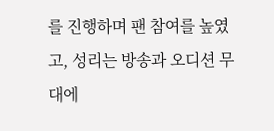를 진행하며 팬 참여를 높였고, 성리는 방송과 오디션 무대에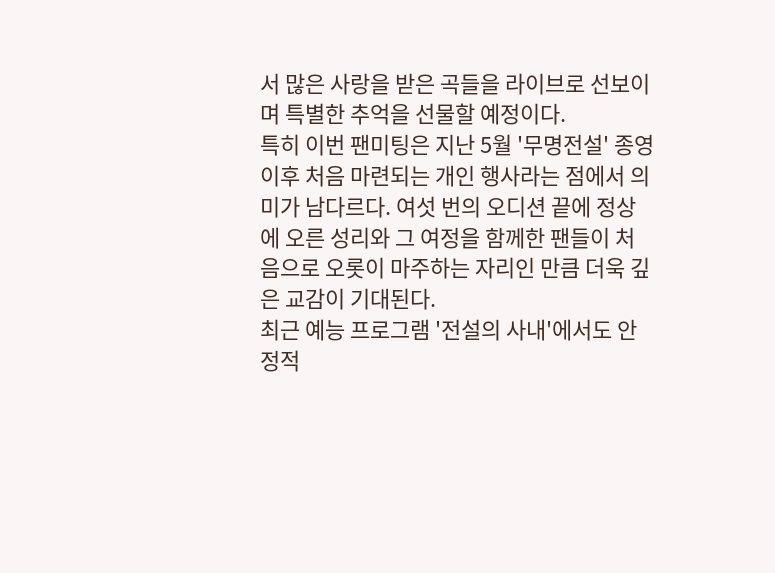서 많은 사랑을 받은 곡들을 라이브로 선보이며 특별한 추억을 선물할 예정이다.
특히 이번 팬미팅은 지난 5월 '무명전설' 종영 이후 처음 마련되는 개인 행사라는 점에서 의미가 남다르다. 여섯 번의 오디션 끝에 정상에 오른 성리와 그 여정을 함께한 팬들이 처음으로 오롯이 마주하는 자리인 만큼 더욱 깊은 교감이 기대된다.
최근 예능 프로그램 '전설의 사내'에서도 안정적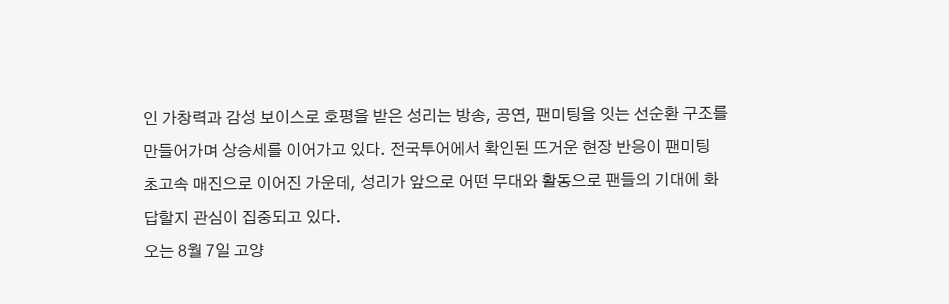인 가창력과 감성 보이스로 호평을 받은 성리는 방송, 공연, 팬미팅을 잇는 선순환 구조를 만들어가며 상승세를 이어가고 있다. 전국투어에서 확인된 뜨거운 현장 반응이 팬미팅 초고속 매진으로 이어진 가운데, 성리가 앞으로 어떤 무대와 활동으로 팬들의 기대에 화답할지 관심이 집중되고 있다.
오는 8월 7일 고양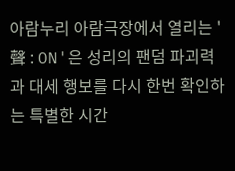아람누리 아람극장에서 열리는 '聲 : ON'은 성리의 팬덤 파괴력과 대세 행보를 다시 한번 확인하는 특별한 시간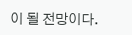이 될 전망이다.